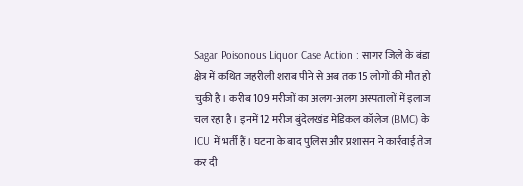Sagar Poisonous Liquor Case Action : सागर जिले के बंडा क्षेत्र में कथित जहरीली शराब पीने से अब तक 15 लोगों की मौत हो चुकी है। करीब 109 मरीजों का अलग-अलग अस्पतालों में इलाज चल रहा है। इनमें 12 मरीज बुंदेलखंड मेडिकल कॉलेज (BMC) के ICU में भर्ती हैं। घटना के बाद पुलिस और प्रशासन ने कार्रवाई तेज कर दी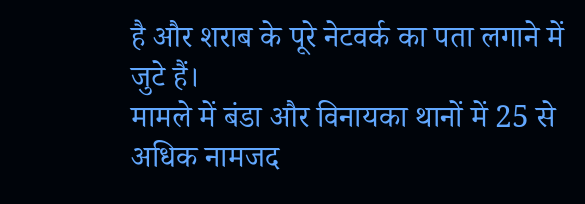है और शराब के पूरे नेटवर्क का पता लगाने में जुटे हैं।
मामले में बंडा और विनायका थानों में 25 से अधिक नामजद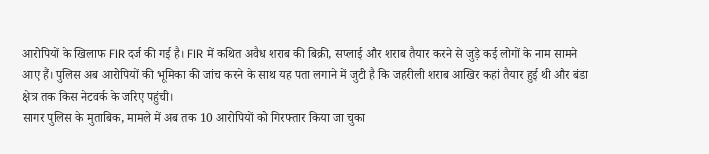आरोपियों के खिलाफ FIR दर्ज की गई है। FIR में कथित अवैध शराब की बिक्री, सप्लाई और शराब तैयार करने से जुड़े कई लोगों के नाम सामने आए हैं। पुलिस अब आरोपियों की भूमिका की जांच करने के साथ यह पता लगाने में जुटी है कि जहरीली शराब आखिर कहां तैयार हुई थी और बंडा क्षेत्र तक किस नेटवर्क के जरिए पहुंची।
सागर पुलिस के मुताबिक, मामले में अब तक 10 आरोपियों को गिरफ्तार किया जा चुका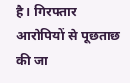है। गिरफ्तार आरोपियों से पूछताछ की जा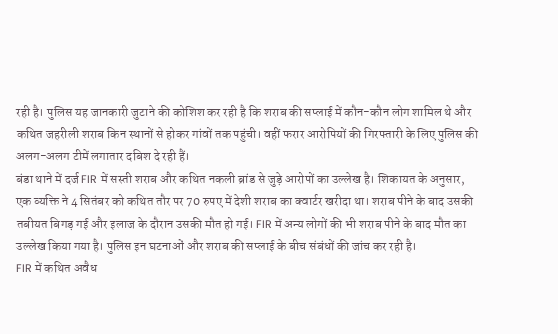रही है। पुलिस यह जानकारी जुटाने की कोशिश कर रही है कि शराब की सप्लाई में कौन-कौन लोग शामिल थे और कथित जहरीली शराब किन स्थानों से होकर गांवों तक पहुंची। वहीं फरार आरोपियों की गिरफ्तारी के लिए पुलिस की अलग-अलग टीमें लगातार दबिश दे रही हैं।
बंडा थाने में दर्ज FIR में सस्ती शराब और कथित नकली ब्रांड से जुड़े आरोपों का उल्लेख है। शिकायत के अनुसार, एक व्यक्ति ने 4 सितंबर को कथित तौर पर 70 रुपए में देशी शराब का क्वार्टर खरीदा था। शराब पीने के बाद उसकी तबीयत बिगड़ गई और इलाज के दौरान उसकी मौत हो गई। FIR में अन्य लोगों की भी शराब पीने के बाद मौत का उल्लेख किया गया है। पुलिस इन घटनाओं और शराब की सप्लाई के बीच संबंधों की जांच कर रही है।
FIR में कथित अवैध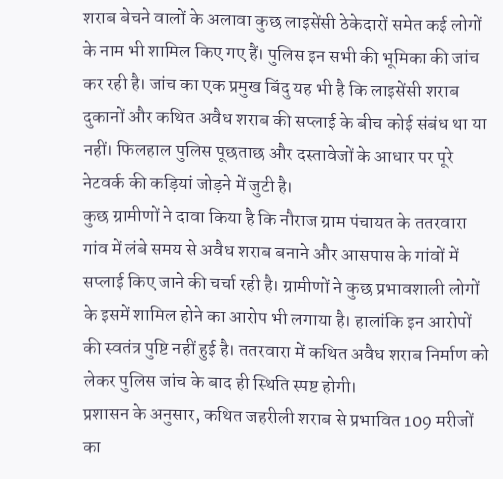शराब बेचने वालों के अलावा कुछ लाइसेंसी ठेकेदारों समेत कई लोगों के नाम भी शामिल किए गए हैं। पुलिस इन सभी की भूमिका की जांच कर रही है। जांच का एक प्रमुख बिंदु यह भी है कि लाइसेंसी शराब दुकानों और कथित अवैध शराब की सप्लाई के बीच कोई संबंध था या नहीं। फिलहाल पुलिस पूछताछ और दस्तावेजों के आधार पर पूरे नेटवर्क की कड़ियां जोड़ने में जुटी है।
कुछ ग्रामीणों ने दावा किया है कि नौराज ग्राम पंचायत के ततरवारा गांव में लंबे समय से अवैध शराब बनाने और आसपास के गांवों में सप्लाई किए जाने की चर्चा रही है। ग्रामीणों ने कुछ प्रभावशाली लोगों के इसमें शामिल होने का आरोप भी लगाया है। हालांकि इन आरोपों की स्वतंत्र पुष्टि नहीं हुई है। ततरवारा में कथित अवैध शराब निर्माण को लेकर पुलिस जांच के बाद ही स्थिति स्पष्ट होगी।
प्रशासन के अनुसार, कथित जहरीली शराब से प्रभावित 109 मरीजों का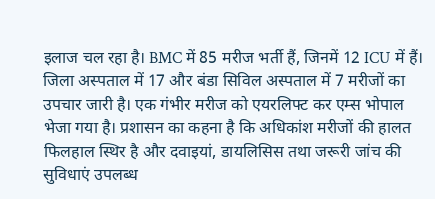इलाज चल रहा है। BMC में 85 मरीज भर्ती हैं, जिनमें 12 ICU में हैं। जिला अस्पताल में 17 और बंडा सिविल अस्पताल में 7 मरीजों का उपचार जारी है। एक गंभीर मरीज को एयरलिफ्ट कर एम्स भोपाल भेजा गया है। प्रशासन का कहना है कि अधिकांश मरीजों की हालत फिलहाल स्थिर है और दवाइयां, डायलिसिस तथा जरूरी जांच की सुविधाएं उपलब्ध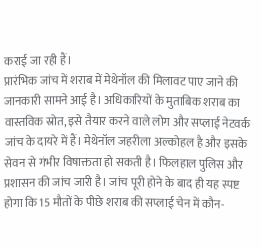कराई जा रही हैं।
प्रारंभिक जांच में शराब में मेथेनॉल की मिलावट पाए जाने की जानकारी सामने आई है। अधिकारियों के मुताबिक शराब का वास्तविक स्रोत, इसे तैयार करने वाले लोग और सप्लाई नेटवर्क जांच के दायरे में हैं। मेथेनॉल जहरीला अल्कोहल है और इसके सेवन से गंभीर विषाक्तता हो सकती है। फिलहाल पुलिस और प्रशासन की जांच जारी है। जांच पूरी होने के बाद ही यह स्पष्ट होगा कि 15 मौतों के पीछे शराब की सप्लाई चेन में कौन-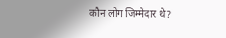कौन लोग जिम्मेदार थे?